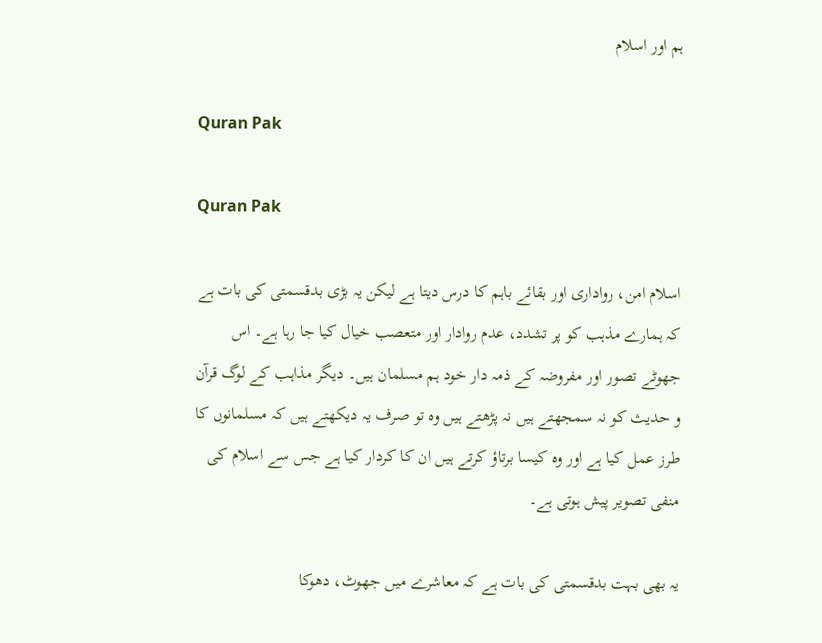ہم اور اسلام

Quran Pak

Quran Pak

اسلام امن، رواداری اور بقائے باہم کا درس دیتا ہے لیکن یہ بڑی بدقسمتی کی بات ہے کہ ہمارے مذہب کو پر تشدد، عدم روادار اور متعصب خیال کیا جا رہا ہے۔ اس جھوٹے تصور اور مفروضہ کے ذمہ دار خود ہم مسلمان ہیں۔ دیگر مذاہب کے لوگ قرآن و حدیث کو نہ سمجھتے ہیں نہ پڑھتے ہیں وہ تو صرف یہ دیکھتے ہیں کہ مسلمانوں کا طرز عمل کیا ہے اور وہ کیسا برتاؤ کرتے ہیں ان کا کردار کیا ہے جس سے اسلام کی منفی تصویر پیش ہوتی ہے۔

یہ بھی بہت بدقسمتی کی بات ہے کہ معاشرے میں جھوٹ، دھوکا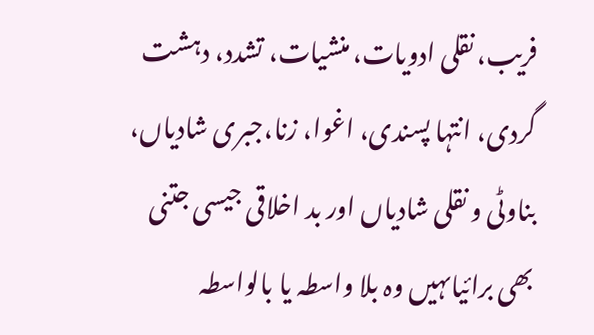فریب، نقلی ادویات، منشیات، تشدد، دہشت گردی، انتہا پسندی، اغوا، زنا،جبری شادیاں، بناوٹی و نقلی شادیاں اور بد اخلاقی جیسی جتنی بھی برائیاںہیں وہ بلا واسطہ یا بالواسطہ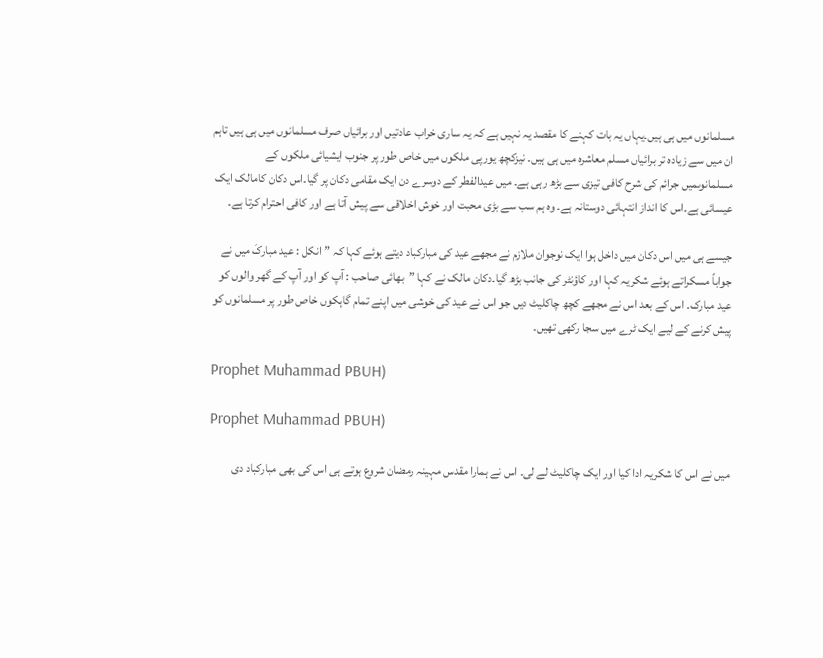مسلمانوں میں ہی ہیں۔یہاں یہ بات کہنے کا مقصد یہ نہیں ہے کہ یہ ساری خراب عادتیں اور برائیاں صرف مسلمانوں میں ہی ہیں تاہم ان میں سے زیادہ تر برائیاں مسلم معاشرہ میں ہی ہیں۔ نیزکچھ یورپی ملکوں میں خاص طور پر جنوب ایشیائی ملکوں کے مسلمانوںمیں جرائم کی شرح کافی تیزی سے بڑھ رہی ہے۔ میں عیدالفطر کے دوسرے دن ایک مقامی دکان پر گیا۔اس دکان کامالک ایک عیسائی ہے۔اس کا انداز انتہائی دوستانہ ہے۔ وہ ہم سب سے بڑی محبت اور خوش اخلاقی سے پیش آتا ہے اور کافی احترام کرتا ہے۔

جیسے ہی میں اس دکان میں داخل ہوا ایک نوجوان ملازم نے مجھے عید کی مبارکباد دیتے ہوئے کہا کہ ”انکل : عید مبارکَ میں نے جواباً مسکراتے ہوئے شکریہ کہا اور کاؤنٹر کی جانب بڑھ گیا۔دکان مالک نے کہا ”بھائی صاحب : آپ کو اور آپ کے گھر والوں کو عید مبارک۔ اس کے بعد اس نے مجھے کچھ چاکلیٹ دیں جو اس نے عید کی خوشی میں اپنے تمام گاہکوں خاص طور پر مسلمانوں کو پیش کرنے کے لیے ایک ٹرے میں سجا رکھی تھیں۔

Prophet Muhammad PBUH)

Prophet Muhammad PBUH)

میں نے اس کا شکریہ ادا کیا اور ایک چاکلیٹ لے لی۔ اس نے ہمارا مقدس مہینہ رمضان شروع ہوتے ہی اس کی بھی مبارکباد دی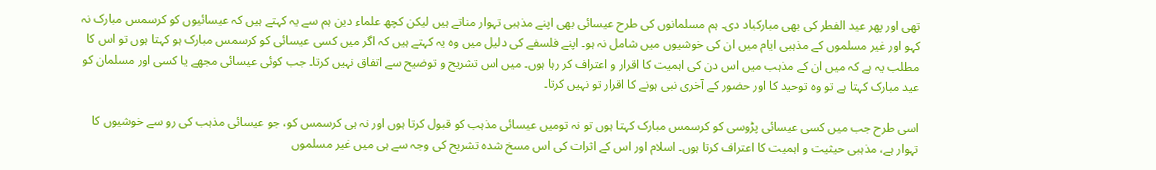تھی اور پھر عید الفطر کی بھی مبارکباد دی۔ ہم مسلمانوں کی طرح عیسائی بھی اپنے مذہبی تہوار مناتے ہیں لیکن کچھ علماء دین ہم سے یہ کہتے ہیں کہ عیسائیوں کو کرسمس مبارک نہ کہو اور غیر مسلموں کے مذہبی ایام میں ان کی خوشیوں میں شامل نہ ہو۔ اپنے فلسفے کی دلیل میں وہ یہ کہتے ہیں کہ اگر میں کسی عیسائی کو کرسمس مبارک ہو کہتا ہوں تو اس کا مطلب یہ ہے کہ میں ان کے مذہب میں اس دن کی اہمیت کا اقرار و اعتراف کر رہا ہوں۔ میں اس تشریح و توضیح سے اتفاق نہیں کرتا۔ جب کوئی عیسائی مجھے یا کسی اور مسلمان کو عید مبارک کہتا ہے تو وہ توحید کا اور حضور کے آخری نبی ہونے کا اقرار تو نہیں کرتا۔

اسی طرح جب میں کسی عیسائی پڑوسی کو کرسمس مبارک کہتا ہوں تو نہ تومیں عیسائی مذہب کو قبول کرتا ہوں اور نہ ہی کرسمس کو، جو عیسائی مذہب کی رو سے خوشیوں کا تہوار ہے، مذہبی حیثیت و اہمیت کا اعتراف کرتا ہوں۔ اسلام اور اس کے اثرات کی اس مسخ شدہ تشریح کی وجہ سے ہی میں غیر مسلموں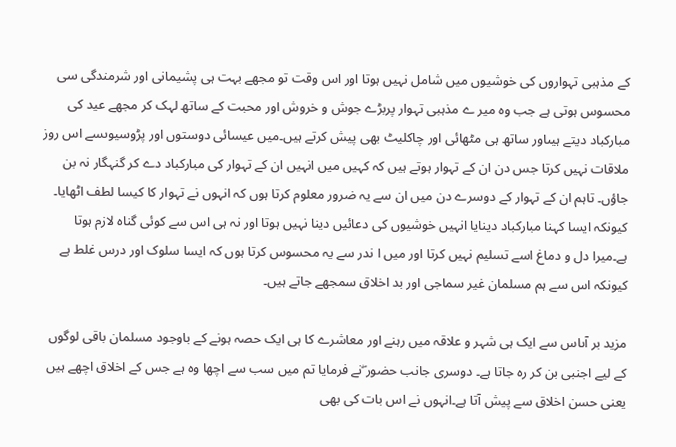کے مذہبی تہواروں کی خوشیوں میں شامل نہیں ہوتا اور اس وقت تو مجھے بہت ہی پشیمانی اور شرمندگی سی محسوس ہوتی ہے جب وہ میر ے مذہبی تہوار پربڑے جوش و خروش اور محبت کے ساتھ لہک کر مجھے عید کی مبارکباد دیتے ہیںاور ساتھ ہی مٹھائی اور چاکلیٹ بھی پیش کرتے ہیں۔میں عیسائی دوستوں اور پڑوسیوںسے اس روز ملاقات نہیں کرتا جس دن ان کے تہوار ہوتے ہیں کہ کہیں میں انہیں ان کے تہوار کی مبارکباد دے کر گنہگار نہ بن جاؤں۔ تاہم ان کے تہوار کے دوسرے دن میں ان سے یہ ضرور معلوم کرتا ہوں کہ انہوں نے تہوار کا کیسا لطف اٹھایا۔ کیونکہ ایسا کہنا مبارکباد دینایا انہیں خوشیوں کی دعائیں دینا نہیں ہوتا اور نہ ہی اس سے کوئی گناہ لازم ہوتا ہے۔میرا دل و دماغ اسے تسلیم نہیں کرتا اور میں ا ندر سے یہ محسوس کرتا ہوں کہ ایسا سلوک اور درس غلط ہے کیونکہ اس سے ہم مسلمان غیر سماجی اور بد اخلاق سمجھے جاتے ہیں۔

مزید بر آںاس سے ایک ہی شہر و علاقہ میں رہنے اور معاشرے کا ہی ایک حصہ ہونے کے باوجود مسلمان باقی لوگوں کے لیے اجنبی بن کر رہ جاتا ہے۔ دوسری جانب حضور ۖنے فرمایا تم میں سب سے اچھا وہ ہے جس کے اخلاق اچھے ہیں یعنی حسن اخلاق سے پیش آتا ہے۔انہوں نے اس بات کی بھی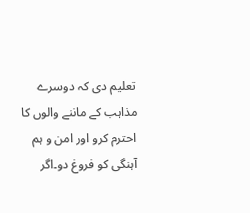تعلیم دی کہ دوسرے مذاہب کے ماننے والوں کا احترم کرو اور امن و ہم آہنگی کو فروغ دو۔اگر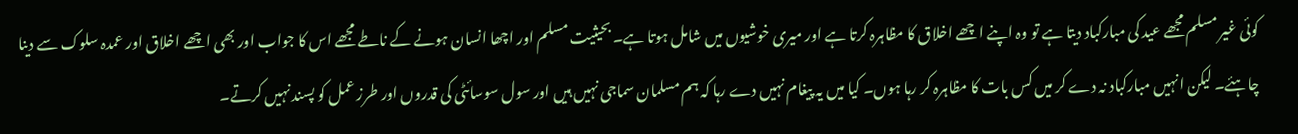کوئی غیر مسلم مجھے عید کی مبارکباد دیتا ہے تو وہ اپنے اچھے اخلاق کا مظاہرہ کرتا ہے اور میری خوشیوں میں شامل ہوتا ہے۔ بحیثیت مسلم اور اچھا انسان ہونے کے ناطے مجھے اس کا جواب اور بھی اچھے اخلاق اور عمدہ سلوک سے دینا چاہئے۔ لیکن انہیں مبارکباد نہ دے کر میں کس بات کا مظاہرہ کر رہا ہوں۔ کیا میں یہ پیغام نہیں دے رہا کہ ہم مسلمان سماجی نہیں ہیں اور سول سوسائٹی کی قدروں اور طرز عمل کو پسند نہیں کرتے۔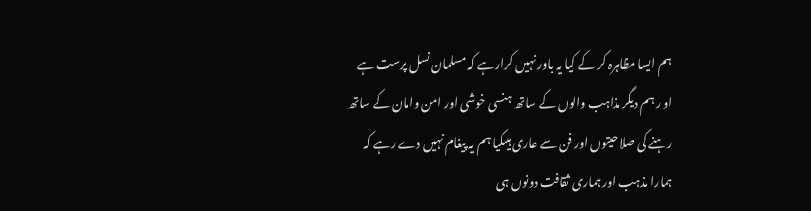ہم ایسا مظاہرہ کر کے کیا یہ باور نہیں کرارہے کہ مسلمان نسل پرست ہے او ر ہم دیگر مذاہب والوں کے ساتھ ہنسی خوشی اور امن وامان کے ساتھ رہنے کی صلاحیتوں اور فن سے عاری ہیںکیا ہم یہ پیغام نہیں دے رہے کہ ہمارا مذہب اور ہماری ثقافت دونوں ہی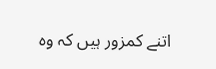اتنے کمزور ہیں کہ وہ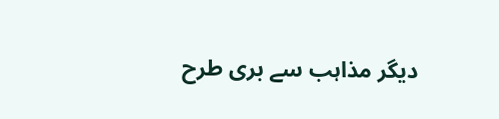دیگر مذاہب سے بری طرح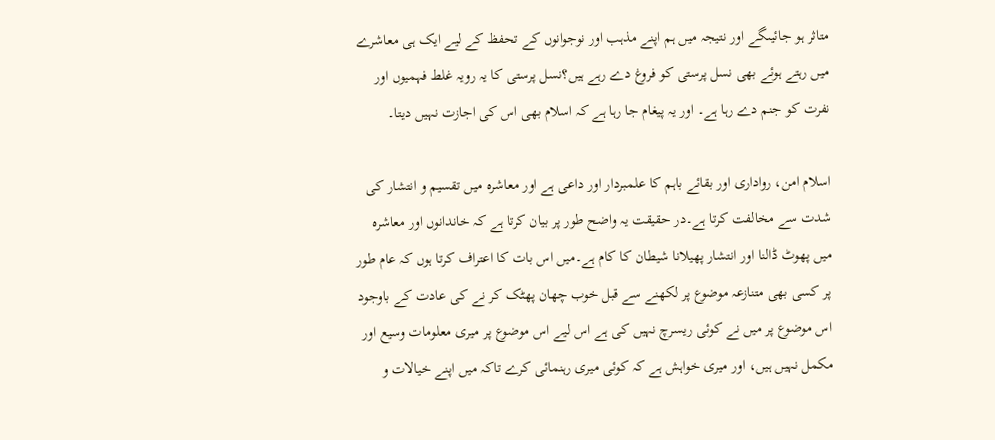متاثر ہو جائیںگے اور نتیجہ میں ہم اپنے مذہب اور نوجوانوں کے تحفظ کے لیے ایک ہی معاشرے میں رہتے ہوئے بھی نسل پرستی کو فروغ دے رہے ہیں؟نسل پرستی کا یہ رویہ غلط فہمیوں اور نفرت کو جنم دے رہا ہے۔ اور یہ پیغام جا رہا ہے کہ اسلام بھی اس کی اجازت نہیں دیتا۔

اسلام امن، رواداری اور بقائے باہم کا علمبردار اور داعی ہے اور معاشرہ میں تقسیم و انتشار کی شدت سے مخالفت کرتا ہے۔در حقیقت یہ واضح طور پر بیان کرتا ہے کہ خاندانوں اور معاشرہ میں پھوٹ ڈالنا اور انتشار پھیلانا شیطان کا کام ہے۔میں اس بات کا اعتراف کرتا ہوں کہ عام طور پر کسی بھی متنازعہ موضوع پر لکھنے سے قبل خوب چھان پھٹک کر نے کی عادت کے باوجود اس موضوع پر میں نے کوئی ریسرچ نہیں کی ہے اس لیے اس موضوع پر میری معلومات وسیع اور مکمل نہیں ہیں، اور میری خواہش ہے کہ کوئی میری رہنمائی کرے تاکہ میں اپنے خیالات و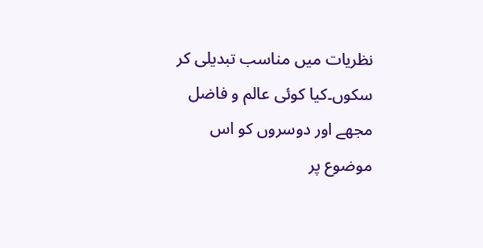نظریات میں مناسب تبدیلی کر سکوں۔کیا کوئی عالم و فاضل مجھے اور دوسروں کو اس موضوع پر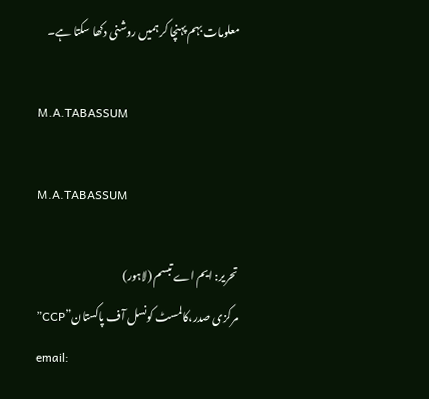معلومات بہم پہنچا کر ہمیں روشنی دکھا سکتا ہے۔

M.A.TABASSUM

M.A.TABASSUM

تحریر: ایم اے تبسم (لاہور)
مرکزی صدر،کالمسٹ کونسل آف پاکستان”CCP”
email: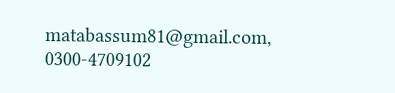matabassum81@gmail.com,
0300-4709102